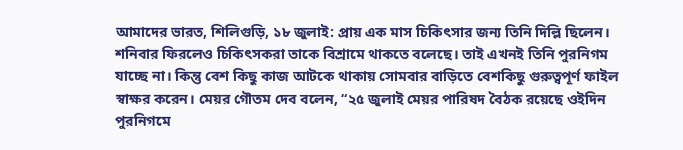আমাদের ভারত, শিলিগুড়ি, ১৮ জুলাই: প্রায় এক মাস চিকিৎসার জন্য তিনি দিল্লি ছিলেন। শনিবার ফিরলেও চিকিৎসকরা তাকে বিশ্রামে থাকতে বলেছে। তাই এখনই তিনি পুরনিগম যাচ্ছে না। কিন্তু বেশ কিছু কাজ আটকে থাকায় সোমবার বাড়িতে বেশকিছু গুরুত্বপূর্ণ ফাইল স্বাক্ষর করেন। মেয়র গৌতম দেব বলেন, “২৫ জুলাই মেয়র পারিষদ বৈঠক রয়েছে ওইদিন পুরনিগমে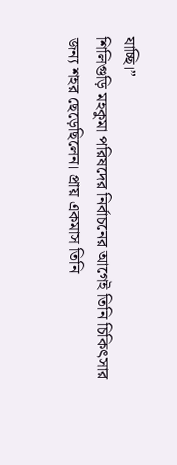যাচ্ছি।”
শিলিগুড়ি মহকুমা পরিষদের নির্বাচনের আগেই তিনি চিকিৎসার জন্য শহর ছেড়েছিলেন। প্রায় একমাস তিনি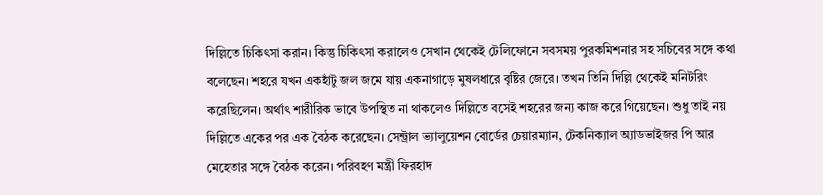দিল্লিতে চিকিৎসা করান। কিন্তু চিকিৎসা করালেও সেখান থেকেই টেলিফোনে সবসময় পুরকমিশনার সহ সচিবের সঙ্গে কথা বলেছেন। শহরে যখন একহাঁটু জল জমে যায় একনাগাড়ে মুষলধারে বৃষ্টির জেরে। তখন তিনি দিল্লি থেকেই মনিটরিং করেছিলেন। অর্থাৎ শারীরিক ভাবে উপস্থিত না থাকলেও দিল্লিতে বসেই শহরের জন্য কাজ করে গিয়েছেন। শুধু তাই নয় দিল্লিতে একের পর এক বৈঠক করেছেন। সেন্ট্রাল ভ্যালুয়েশন বোর্ডের চেয়ারম্যান, টেকনিক্যাল অ্যাডভাইজর পি আর মেহেতার সঙ্গে বৈঠক করেন। পরিবহণ মন্ত্রী ফিরহাদ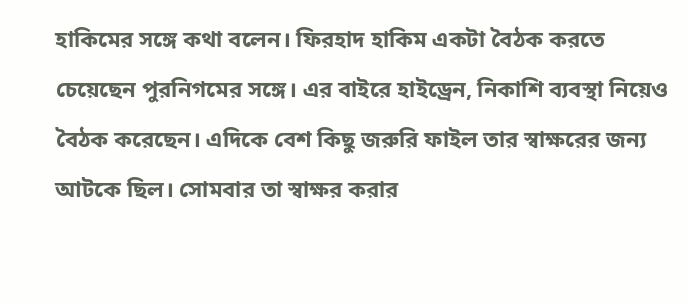হাকিমের সঙ্গে কথা বলেন। ফিরহাদ হাকিম একটা বৈঠক করতে চেয়েছেন পুরনিগমের সঙ্গে। এর বাইরে হাইড্রেন, নিকাশি ব্যবস্থা নিয়েও বৈঠক করেছেন। এদিকে বেশ কিছু জরুরি ফাইল তার স্বাক্ষরের জন্য আটকে ছিল। সোমবার তা স্বাক্ষর করার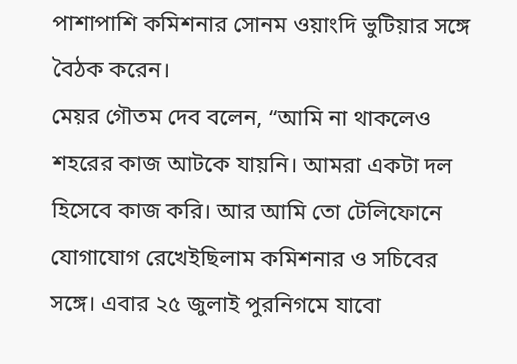পাশাপাশি কমিশনার সোনম ওয়াংদি ভুটিয়ার সঙ্গে বৈঠক করেন।
মেয়র গৌতম দেব বলেন, “আমি না থাকলেও শহরের কাজ আটকে যায়নি। আমরা একটা দল হিসেবে কাজ করি। আর আমি তো টেলিফোনে যোগাযোগ রেখেইছিলাম কমিশনার ও সচিবের সঙ্গে। এবার ২৫ জুলাই পুরনিগমে যাবো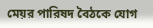মেয়র পারিষদ বৈঠকে যোগ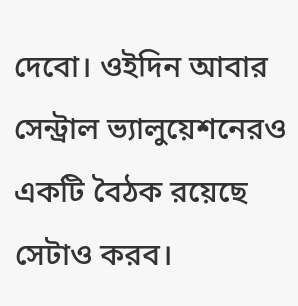দেবো। ওইদিন আবার সেন্ট্রাল ভ্যালুয়েশনেরও একটি বৈঠক রয়েছে সেটাও করব।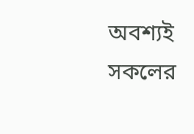অবশ্যই সকলের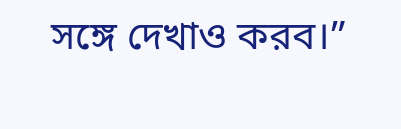সঙ্গে দেখাও করব।”